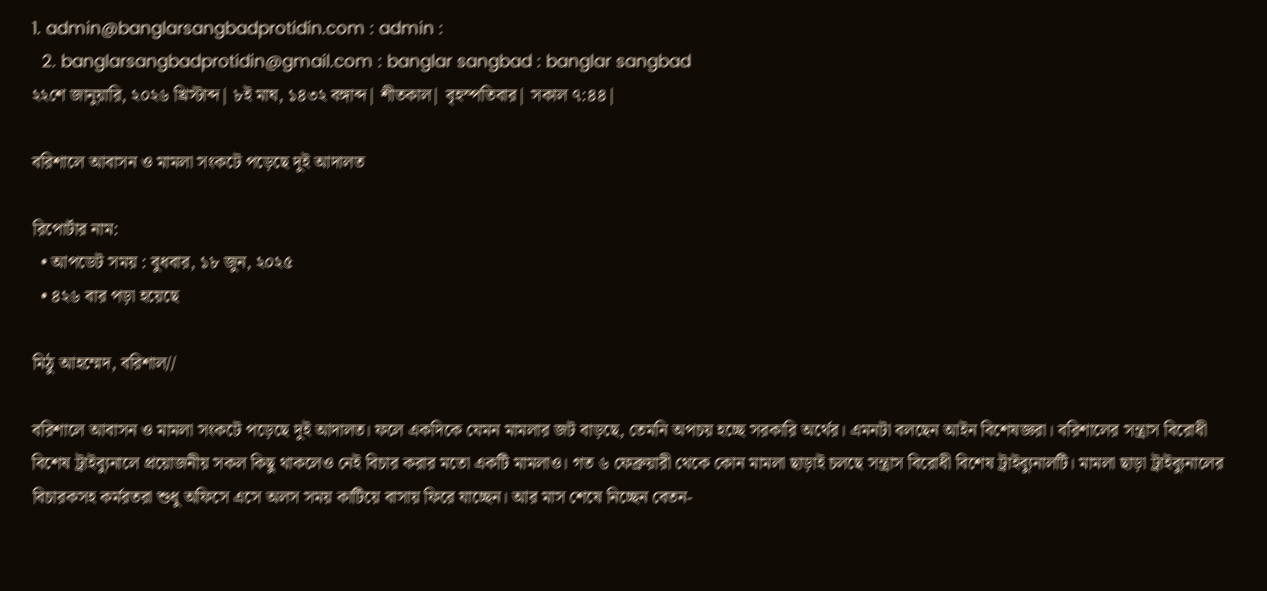1. admin@banglarsangbadprotidin.com : admin :
  2. banglarsangbadprotidin@gmail.com : banglar sangbad : banglar sangbad
২২শে জানুয়ারি, ২০২৬ খ্রিস্টাব্দ| ৮ই মাঘ, ১৪৩২ বঙ্গাব্দ| শীতকাল| বৃহস্পতিবার| সকাল ৭:৪৪|

বরিশালে আবাসন ও মামলা সংকটে পড়েছে দুই আদালত

রিপোর্টার নাম:
  • আপডেট সময় : বুধবার, ১৮ জুন, ২০২৫
  • ৪২৬ বার পড়া হয়েছে

মিঠু আহম্মেদ, বরিশাল//

বরিশালে আবাসন ও মামলা সংকটে পড়েছে দুই আদালত। ফলে একদিকে যেমন মামলার জট বাড়ছে, তেমনি অপচয় হচ্ছে সরকারি অর্থের। এমনটা বলছেন আইন বিশেষজ্ঞরা। বরিশালের সন্ত্রাস বিরোধী বিশেষ ট্রাইব্যুনালে প্রয়োজনীয় সকল কিছু থাকলেও নেই বিচার করার মতো একটি মামলাও। গত ৬ ফেব্রুয়ারী থেকে কোন মামলা ছাড়াই চলছে সন্ত্রাস বিরোধী বিশেষ ট্রাইব্যুনালটি। মামলা ছাড়া ট্রাইব্যুনালের বিচারকসহ কর্মরতরা শুধু অফিসে এসে অলস সময় কাটিয়ে বাসায় ফিরে যাচ্ছেন। আর মাস শেষে নিচ্ছেন বেতন-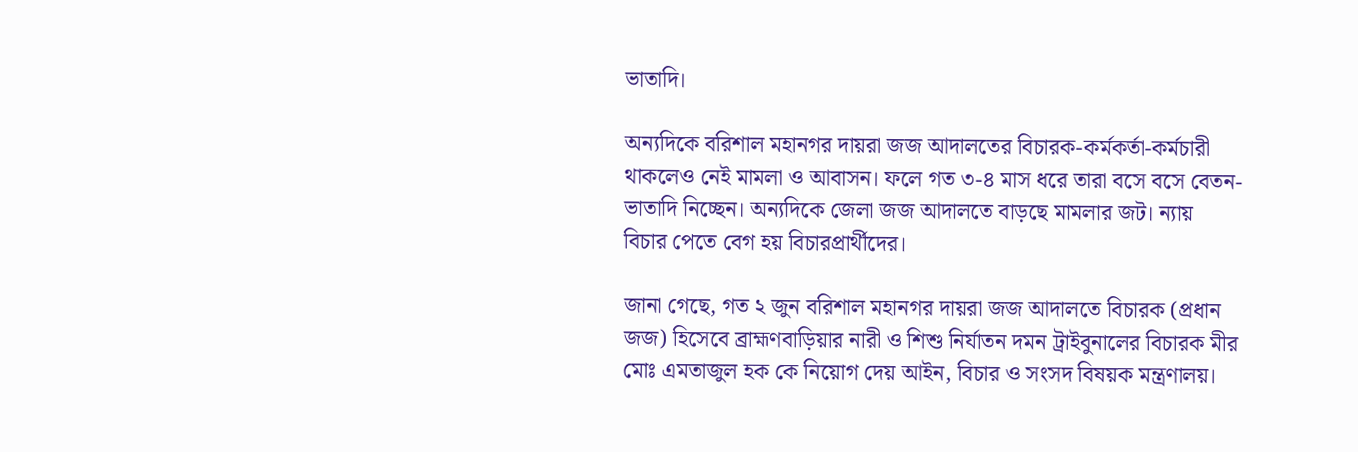ভাতাদি।

অন্যদিকে বরিশাল মহানগর দায়রা জজ আদালতের বিচারক-কর্মকর্তা-কর্মচারী থাকলেও নেই মামলা ও আবাসন। ফলে গত ৩-৪ মাস ধরে তারা বসে বসে বেতন-ভাতাদি নিচ্ছেন। অন্যদিকে জেলা জজ আদালতে বাড়ছে মামলার জট। ন্যায় বিচার পেতে বেগ হয় বিচারপ্রার্থীদের।

জানা গেছে, গত ২ জুন বরিশাল মহানগর দায়রা জজ আদালতে বিচারক (প্রধান জজ) হিসেবে ব্রাহ্মণবাড়িয়ার নারী ও শিশু নির্যাতন দমন ট্রাইবুনালের বিচারক মীর মোঃ এমতাজুল হক কে নিয়োগ দেয় আইন, বিচার ও সংসদ বিষয়ক মন্ত্রণালয়।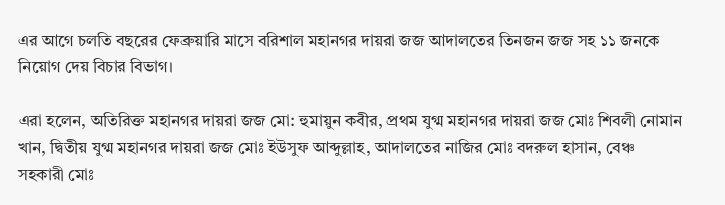এর আগে চলতি বছরের ফেব্রুয়ারি মাসে বরিশাল মহানগর দায়রা জজ আদালতের তিনজন জজ সহ ১১ জনকে নিয়োগ দেয় বিচার বিভাগ।

এরা হলেন, অতিরিক্ত মহানগর দায়রা জজ মো: হুমায়ুন কবীর, প্রথম যুগ্ম মহানগর দায়রা জজ মোঃ শিবলী নোমান খান, দ্বিতীয় যুগ্ম মহানগর দায়রা জজ মোঃ ইউসুফ আব্দুল্লাহ, আদালতের নাজির মোঃ বদরুল হাসান, বেঞ্চ সহকারী মোঃ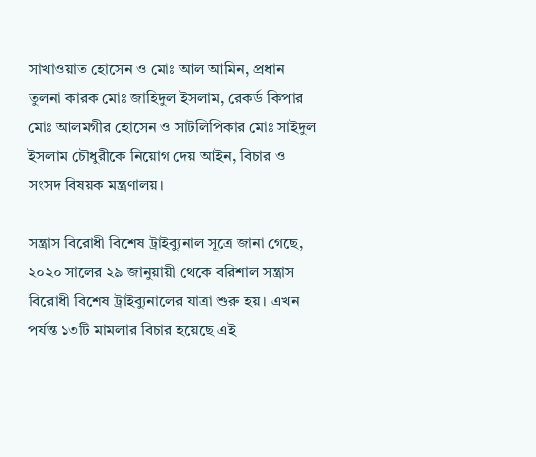সাখাওয়াত হোসেন ও মোঃ আল আমিন, প্রধান তুলনা কারক মোঃ জাহিদুল ইসলাম, রেকর্ড কিপার মোঃ আলমগীর হোসেন ও সাটলিপিকার মোঃ সাইদুল ইসলাম চৌধুরীকে নিয়োগ দেয় আইন, বিচার ও সংসদ বিষয়ক মন্ত্রণালয়।

সন্ত্রাস বিরোধী বিশেষ ট্রাইব্যুনাল সূত্রে জানা গেছে, ২০২০ সালের ২৯ জানুয়ায়ী থেকে বরিশাল সন্ত্রাস বিরোধী বিশেষ ট্রাইব্যুনালের যাত্রা শুরু হয়। এখন পর্যন্ত ১৩টি মামলার বিচার হয়েছে এই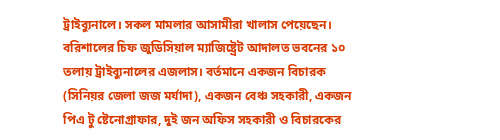ট্রাইব্যুনালে। সকল মামলার আসামীরা খালাস পেয়েছেন। বরিশালের চিফ জুডিসিয়াল ম্যাজিষ্ট্রেট আদালত ভবনের ১০ তলায় ট্রাইব্যুনালের এজলাস। বর্তমানে একজন বিচারক (সিনিয়র জেলা জজ মর্যাদা), একজন বেঞ্চ সহকারী, একজন পিএ টু ষ্টেনোগ্রাফার, দুই জন অফিস সহকারী ও বিচারকের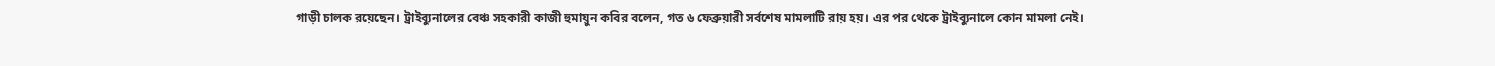গাড়ী চালক রয়েছেন। ট্রাইব্যুনালের বেঞ্চ সহকারী কাজী হুমায়ুন কবির বলেন, গত ৬ ফেব্রুয়ারী সর্বশেষ মামলাটি রায় হয়। এর পর থেকে ট্রাইব্যুনালে কোন মামলা নেই।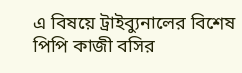এ বিষয়ে ট্রাইব্যুনালের বিশেষ পিপি কাজী বসির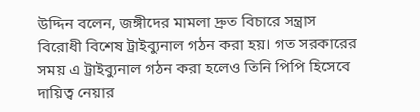উদ্দিন বলেন, জঙ্গীদের মামলা দ্রুত বিচারে সন্ত্রাস বিরোধী বিশেষ ট্রাইব্যুনাল গঠন করা হয়। গত সরকারের সময় এ ট্রাইব্যুনাল গঠন করা হলেও তিনি পিপি হিসেবে দায়িত্ব নেয়ার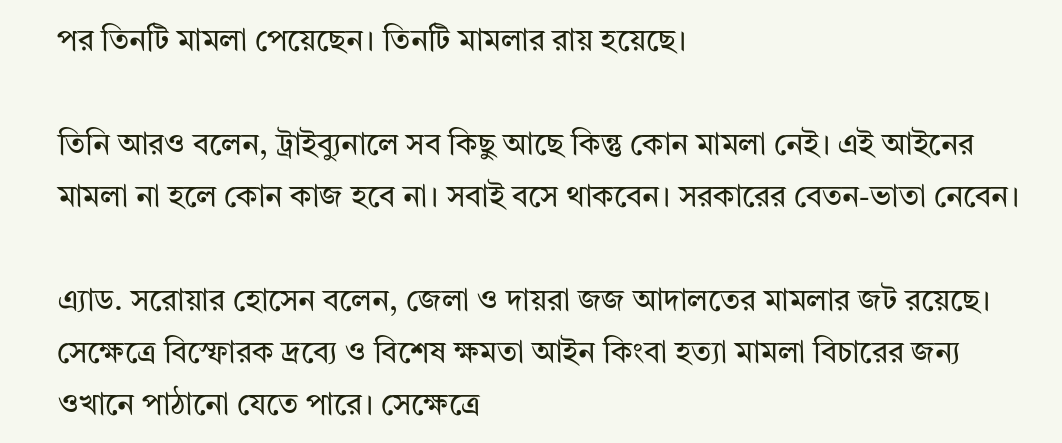পর তিনটি মামলা পেয়েছেন। তিনটি মামলার রায় হয়েছে।

তিনি আরও বলেন, ট্রাইব্যুনালে সব কিছু আছে কিন্তু কোন মামলা নেই। এই আইনের মামলা না হলে কোন কাজ হবে না। সবাই বসে থাকবেন। সরকারের বেতন-ভাতা নেবেন।

এ্যাড. সরোয়ার হোসেন বলেন, জেলা ও দায়রা জজ আদালতের মামলার জট রয়েছে। সেক্ষেত্রে বিস্ফোরক দ্রব্যে ও বিশেষ ক্ষমতা আইন কিংবা হত্যা মামলা বিচারের জন্য ওখানে পাঠানো যেতে পারে। সেক্ষেত্রে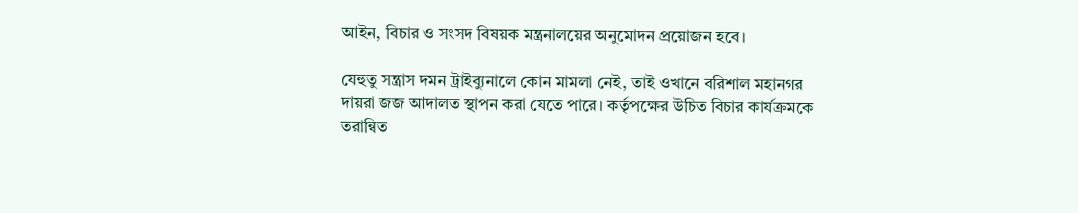আইন, বিচার ও সংসদ বিষয়ক মন্ত্রনালয়ের অনুমোদন প্রয়োজন হবে।

যেহুতু সন্ত্রাস দমন ট্রাইব্যুনালে কোন মামলা নেই, তাই ওখানে বরিশাল মহানগর দায়রা জজ আদালত স্থাপন করা যেতে পারে। কর্তৃপক্ষের উচিত বিচার কার্যক্রমকে তরান্বিত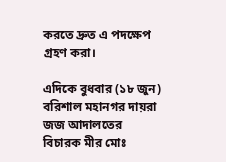করতে দ্রুত এ পদক্ষেপ গ্রহণ করা।

এদিকে বুধবার (১৮ জুন) বরিশাল মহানগর দায়রা জজ আদালতের বিচারক মীর মোঃ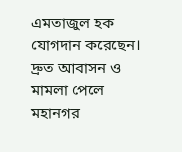এমতাজুল হক যোগদান করেছেন। দ্রুত আবাসন ও মামলা পেলে মহানগর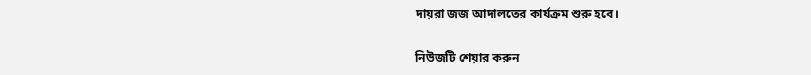দায়রা জজ আদালতের কার্যক্রম শুরু হবে।

নিউজটি শেয়ার করুন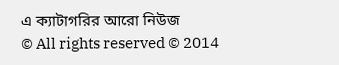এ ক্যাটাগরির আরো নিউজ
© All rights reserved © 2014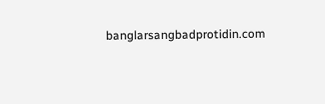banglarsangbadprotidin.com